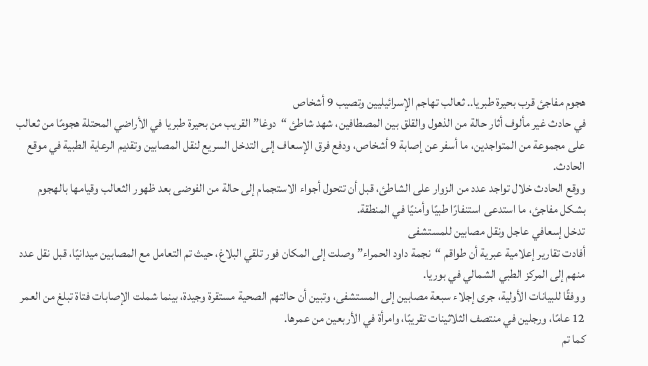هجوم مفاجئ قرب بحيرة طبريا.. ثعالب تهاجم الإسرائيليين وتصيب 9 أشخاص
في حادث غير مألوف أثار حالة من الذهول والقلق بين المصطافين، شهد شاطئ “دوغا” القريب من بحيرة طبريا في الأراضي المحتلة هجومًا من ثعالب على مجموعة من المتواجدين، ما أسفر عن إصابة 9 أشخاص، ودفع فرق الإسعاف إلى التدخل السريع لنقل المصابين وتقديم الرعاية الطبية في موقع الحادث.
ووقع الحادث خلال تواجد عدد من الزوار على الشاطئ، قبل أن تتحول أجواء الاستجمام إلى حالة من الفوضى بعد ظهور الثعالب وقيامها بالهجوم بشكل مفاجئ، ما استدعى استنفارًا طبيًا وأمنيًا في المنطقة.
تدخل إسعافي عاجل ونقل مصابين للمستشفى
أفادت تقارير إعلامية عبرية أن طواقم “نجمة داود الحمراء” وصلت إلى المكان فور تلقي البلاغ، حيث تم التعامل مع المصابين ميدانيًا، قبل نقل عدد منهم إلى المركز الطبي الشمالي في بوريا.
ووفقًا للبيانات الأولية، جرى إجلاء سبعة مصابين إلى المستشفى، وتبين أن حالتهم الصحية مستقرة وجيدة، بينما شملت الإصابات فتاة تبلغ من العمر 12 عامًا، ورجلين في منتصف الثلاثينات تقريبًا، وامرأة في الأربعين من عمرها.
كما تم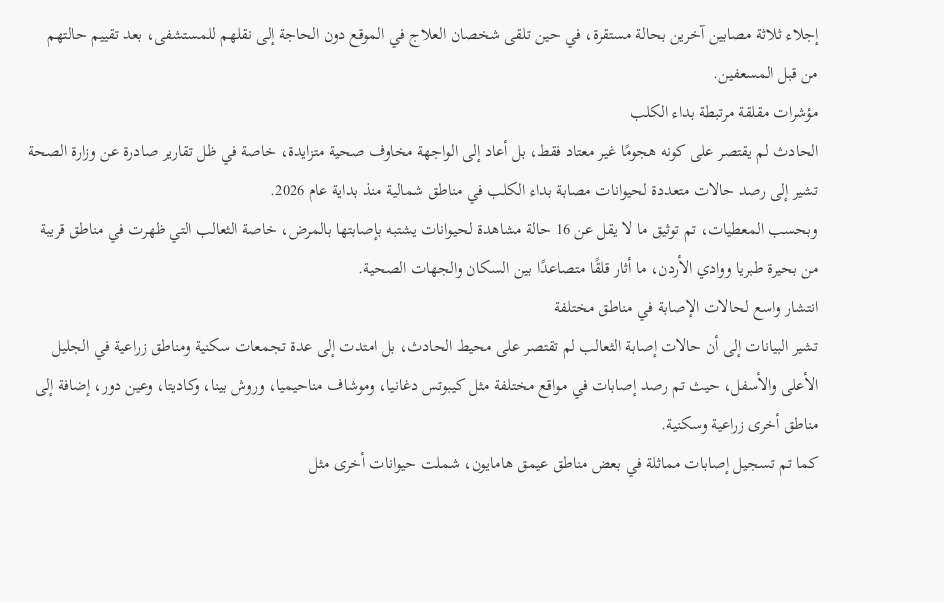إجلاء ثلاثة مصابين آخرين بحالة مستقرة، في حين تلقى شخصان العلاج في الموقع دون الحاجة إلى نقلهم للمستشفى، بعد تقييم حالتهم من قبل المسعفين.
مؤشرات مقلقة مرتبطة بداء الكلب
الحادث لم يقتصر على كونه هجومًا غير معتاد فقط، بل أعاد إلى الواجهة مخاوف صحية متزايدة، خاصة في ظل تقارير صادرة عن وزارة الصحة تشير إلى رصد حالات متعددة لحيوانات مصابة بداء الكلب في مناطق شمالية منذ بداية عام 2026.
وبحسب المعطيات، تم توثيق ما لا يقل عن 16 حالة مشاهدة لحيوانات يشتبه بإصابتها بالمرض، خاصة الثعالب التي ظهرت في مناطق قريبة من بحيرة طبريا ووادي الأردن، ما أثار قلقًا متصاعدًا بين السكان والجهات الصحية.
انتشار واسع لحالات الإصابة في مناطق مختلفة
تشير البيانات إلى أن حالات إصابة الثعالب لم تقتصر على محيط الحادث، بل امتدت إلى عدة تجمعات سكنية ومناطق زراعية في الجليل الأعلى والأسفل، حيث تم رصد إصابات في مواقع مختلفة مثل كيبوتس دغانيا، وموشاف مناحيميا، وروش بينا، وكاديتا، وعين دور، إضافة إلى مناطق أخرى زراعية وسكنية.
كما تم تسجيل إصابات مماثلة في بعض مناطق عيمق هامايون، شملت حيوانات أخرى مثل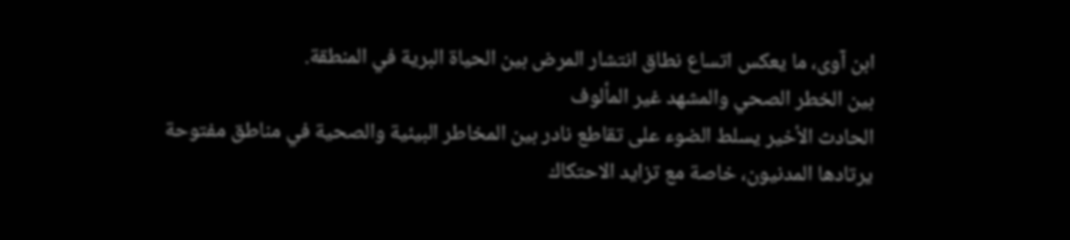ابن آوى، ما يعكس اتساع نطاق انتشار المرض بين الحياة البرية في المنطقة.
بين الخطر الصحي والمشهد غير المألوف
الحادث الأخير يسلط الضوء على تقاطع نادر بين المخاطر البيئية والصحية في مناطق مفتوحة يرتادها المدنيون، خاصة مع تزايد الاحتكاك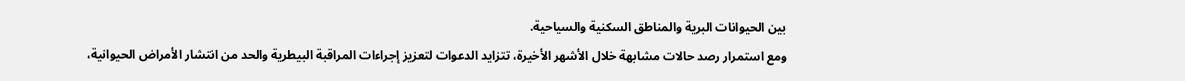بين الحيوانات البرية والمناطق السكنية والسياحية.
ومع استمرار رصد حالات مشابهة خلال الأشهر الأخيرة، تتزايد الدعوات لتعزيز إجراءات المراقبة البيطرية والحد من انتشار الأمراض الحيوانية،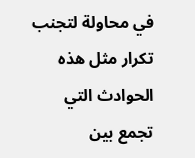في محاولة لتجنب تكرار مثل هذه الحوادث التي تجمع بين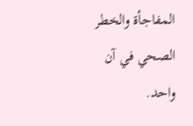المفاجأة والخطر الصحي في آن واحد.